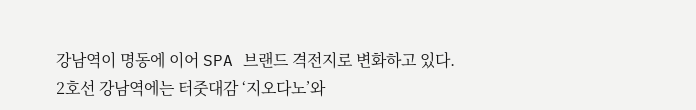강남역이 명동에 이어 SPA 브랜드 격전지로 변화하고 있다.
2호선 강남역에는 터줏대감 ‘지오다노’와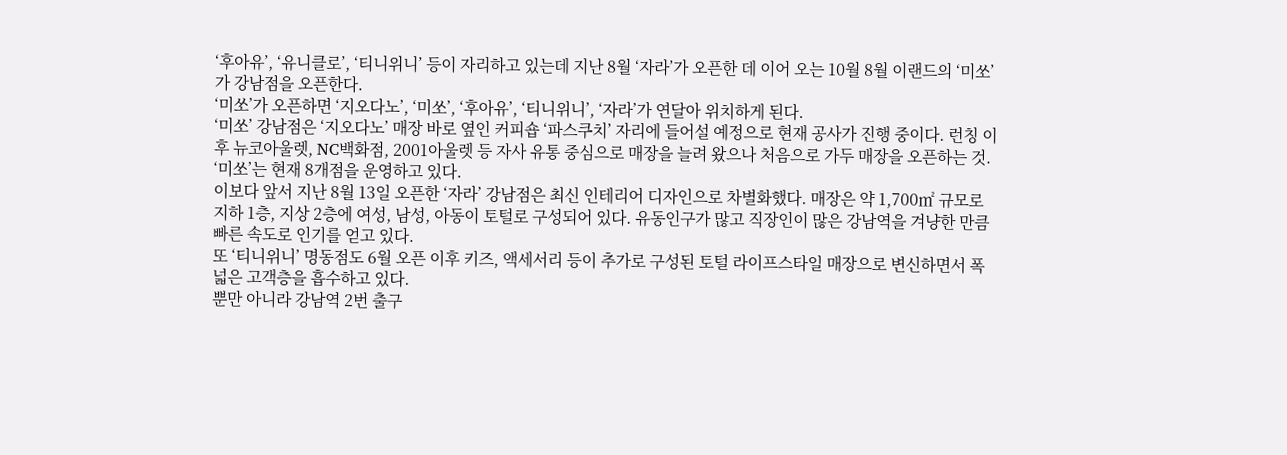‘후아유’, ‘유니클로’, ‘티니위니’ 등이 자리하고 있는데 지난 8월 ‘자라’가 오픈한 데 이어 오는 10월 8월 이랜드의 ‘미쏘’가 강남점을 오픈한다.
‘미쏘’가 오픈하면 ‘지오다노’, ‘미쏘’, ‘후아유’, ‘티니위니’, ‘자라’가 연달아 위치하게 된다.
‘미쏘’ 강남점은 ‘지오다노’ 매장 바로 옆인 커피숍 ‘파스쿠치’ 자리에 들어설 예정으로 현재 공사가 진행 중이다. 런칭 이후 뉴코아울렛, NC백화점, 2001아울렛 등 자사 유통 중심으로 매장을 늘려 왔으나 처음으로 가두 매장을 오픈하는 것. ‘미쏘’는 현재 8개점을 운영하고 있다.
이보다 앞서 지난 8월 13일 오픈한 ‘자라’ 강남점은 최신 인테리어 디자인으로 차별화했다. 매장은 약 1,700㎡ 규모로 지하 1층, 지상 2층에 여성, 남성, 아동이 토털로 구성되어 있다. 유동인구가 많고 직장인이 많은 강남역을 겨냥한 만큼 빠른 속도로 인기를 얻고 있다.
또 ‘티니위니’ 명동점도 6월 오픈 이후 키즈, 액세서리 등이 추가로 구성된 토털 라이프스타일 매장으로 변신하면서 폭넓은 고객층을 흡수하고 있다.
뿐만 아니라 강남역 2번 출구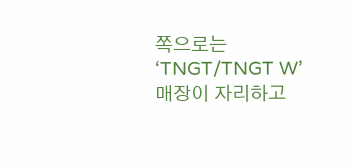쪽으로는 ‘TNGT/TNGT W’ 매장이 자리하고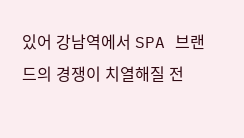있어 강남역에서 SPA 브랜드의 경쟁이 치열해질 전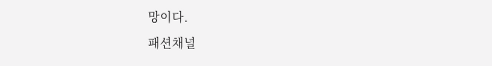망이다.
패션채널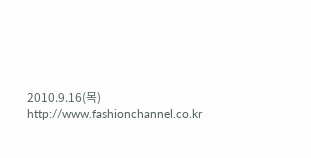2010.9.16(목) http://www.fashionchannel.co.kr